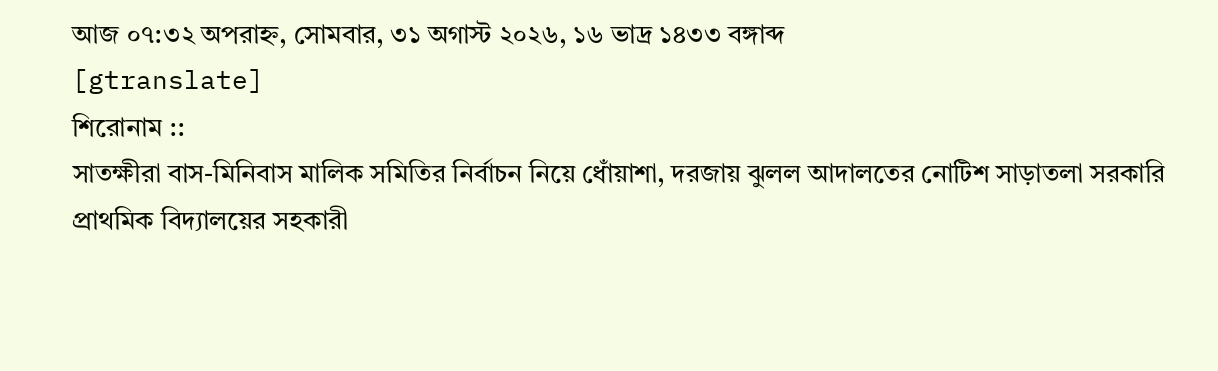আজ ০৭:৩২ অপরাহ্ন, সোমবার, ৩১ অগাস্ট ২০২৬, ১৬ ভাদ্র ১৪৩৩ বঙ্গাব্দ
[gtranslate]
শিরোনাম ::
সাতক্ষীরা বাস-মিনিবাস মালিক সমিতির নির্বাচন নিয়ে ধোঁয়াশা, দরজায় ঝুলল আদালতের নোটিশ সাড়াতলা সরকারি প্রাথমিক বিদ্যালয়ের সহকারী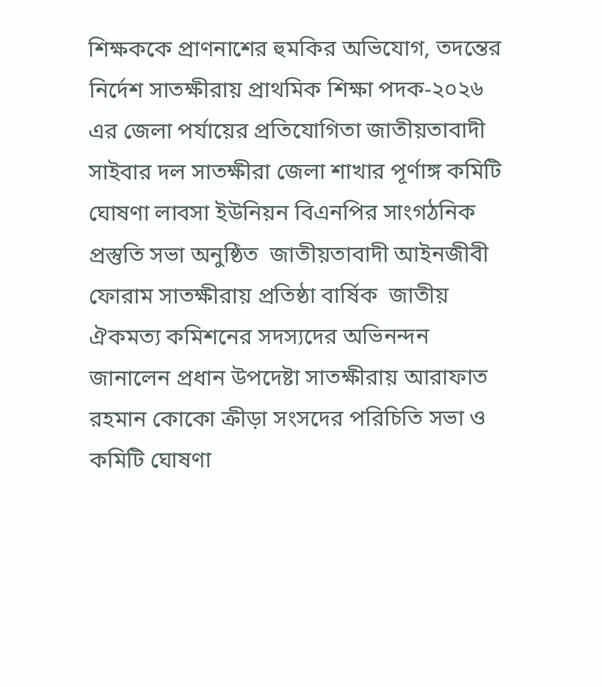শিক্ষককে প্রাণনাশের হুমকির অভিযোগ, তদন্তের নির্দেশ সাতক্ষীরায় প্রাথমিক শিক্ষা পদক-২০২৬ এর জেলা পর্যায়ের প্রতিযোগিতা জাতীয়তাবাদী সাইবার দল সাতক্ষীরা জেলা শাখার পূর্ণাঙ্গ কমিটি ঘোষণা লাবসা ইউনিয়ন বিএনপির সাংগঠনিক প্রস্তুতি সভা অনুষ্ঠিত  জাতীয়তাবাদী আইনজীবী ফোরাম সাতক্ষীরায় প্রতিষ্ঠা বার্ষিক  জাতীয় ঐকমত্য কমিশনের সদস্যদের অভিনন্দন জানালেন প্রধান উপদেষ্টা সাতক্ষীরায় আরাফাত রহমান কোকো ক্রীড়া সংসদের পরিচিতি সভা ও কমিটি ঘোষণা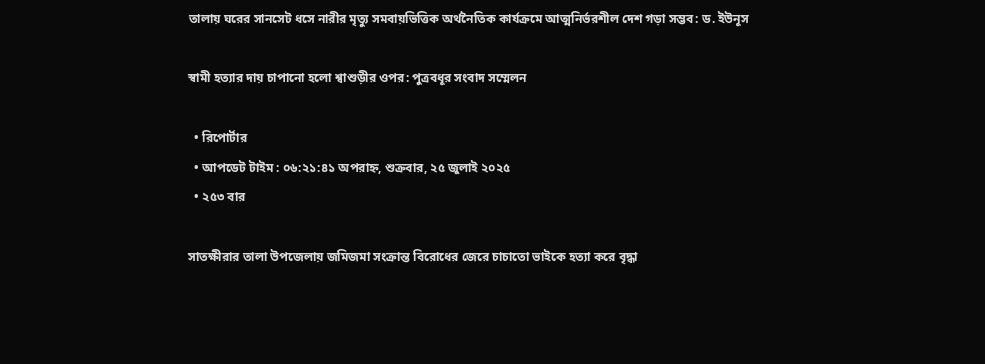তালায় ঘরের সানসেট ধসে নারীর মৃত্যু সমবায়ভিত্তিক অর্থনৈতিক কার্যক্রমে আত্মনির্ভরশীল দেশ গড়া সম্ভব: ড. ইউনূস

স্বামী হত্যার দায় চাপানো হলো শ্বাশুড়ীর ওপর: পুত্রবধূর সংবাদ সম্মেলন

  • রিপোর্টার
  • আপডেট টাইম : ০৬:২১:৪১ অপরাহ্ন, শুক্রবার, ২৫ জুলাই ২০২৫
  • ২৫৩ বার

সাতক্ষীরার তালা উপজেলায় জমিজমা সংক্রান্ত বিরোধের জেরে চাচাতো ভাইকে হত্যা করে বৃদ্ধা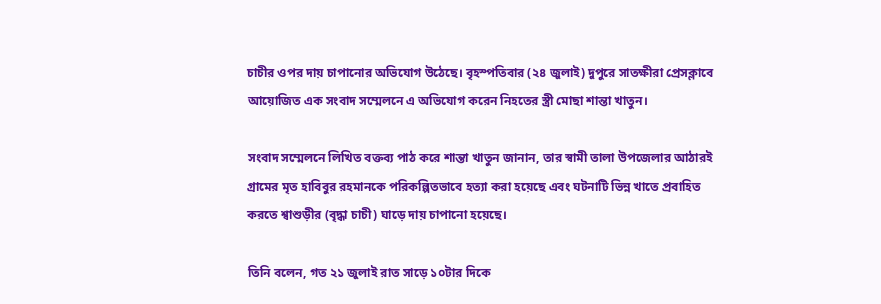চাচীর ওপর দায় চাপানোর অভিযোগ উঠেছে। বৃহস্পতিবার (২৪ জুলাই) দুপুরে সাতক্ষীরা প্রেসক্লাবে আয়োজিত এক সংবাদ সম্মেলনে এ অভিযোগ করেন নিহতের স্ত্রী মোছা শান্তা খাতুন।

সংবাদ সম্মেলনে লিখিত বক্তব্য পাঠ করে শান্তা খাতুন জানান, তার স্বামী তালা উপজেলার আঠারই গ্রামের মৃত হাবিবুর রহমানকে পরিকল্পিতভাবে হত্যা করা হয়েছে এবং ঘটনাটি ভিন্ন খাতে প্রবাহিত করতে শ্বাশুড়ীর (বৃদ্ধা চাচী) ঘাড়ে দায় চাপানো হয়েছে।

তিনি বলেন, গত ২১ জুলাই রাত সাড়ে ১০টার দিকে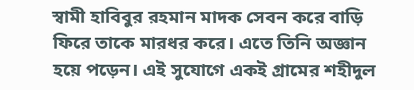স্বামী হাবিবুর রহমান মাদক সেবন করে বাড়ি ফিরে তাকে মারধর করে। এতে তিনি অজ্ঞান হয়ে পড়েন। এই সুযোগে একই গ্রামের শহীদুল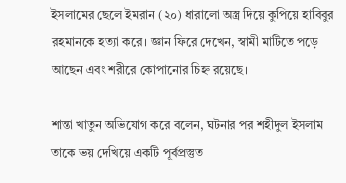ইসলামের ছেলে ইমরান (২০) ধারালো অস্ত্র দিয়ে কুপিয়ে হাবিবুর রহমানকে হত্যা করে। জ্ঞান ফিরে দেখেন, স্বামী মাটিতে পড়ে আছেন এবং শরীরে কোপানোর চিহ্ন রয়েছে।

শান্তা খাতুন অভিযোগ করে বলেন, ঘটনার পর শহীদুল ইসলাম তাকে ভয় দেখিয়ে একটি পূর্বপ্রস্তুত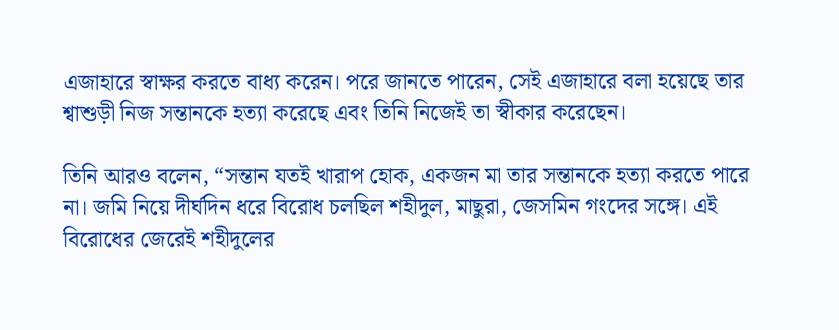এজাহারে স্বাক্ষর করতে বাধ্য করেন। পরে জানতে পারেন, সেই এজাহারে বলা হয়েছে তার শ্বাশুড়ী নিজ সন্তানকে হত্যা করেছে এবং তিনি নিজেই তা স্বীকার করেছেন।

তিনি আরও বলেন, “সন্তান যতই খারাপ হোক, একজন মা তার সন্তানকে হত্যা করতে পারে না। জমি নিয়ে দীর্ঘদিন ধরে বিরোধ চলছিল শহীদুল, মাছুরা, জেসমিন গংদের সঙ্গে। এই বিরোধের জেরেই শহীদুলের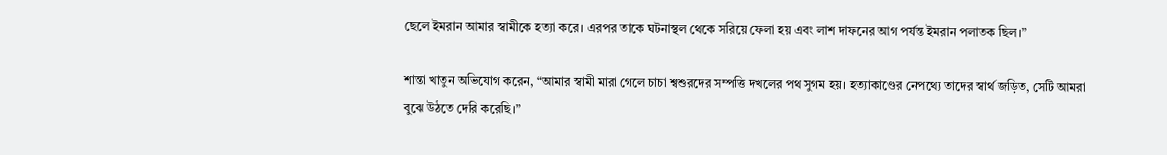ছেলে ইমরান আমার স্বামীকে হত্যা করে। এরপর তাকে ঘটনাস্থল থেকে সরিয়ে ফেলা হয় এবং লাশ দাফনের আগ পর্যন্ত ইমরান পলাতক ছিল।”

শান্তা খাতুন অভিযোগ করেন, “আমার স্বামী মারা গেলে চাচা শ্বশুরদের সম্পত্তি দখলের পথ সুগম হয়। হত্যাকাণ্ডের নেপথ্যে তাদের স্বার্থ জড়িত, সেটি আমরা বুঝে উঠতে দেরি করেছি।”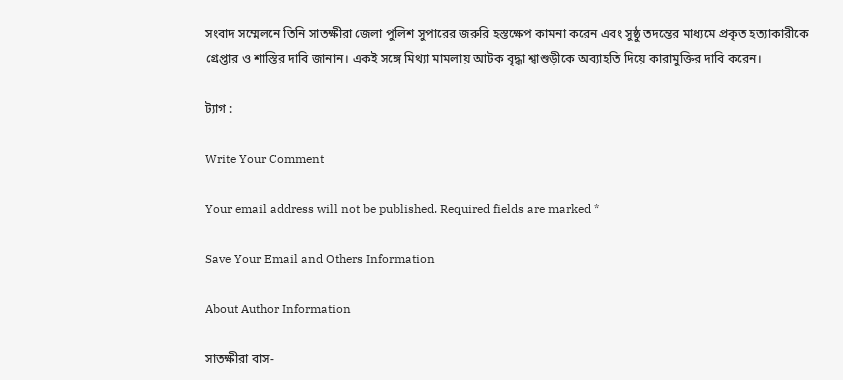সংবাদ সম্মেলনে তিনি সাতক্ষীরা জেলা পুলিশ সুপারের জরুরি হস্তক্ষেপ কামনা করেন এবং সুষ্ঠু তদন্তের মাধ্যমে প্রকৃত হত্যাকারীকে গ্রেপ্তার ও শাস্তির দাবি জানান। একই সঙ্গে মিথ্যা মামলায় আটক বৃদ্ধা শ্বাশুড়ীকে অব্যাহতি দিয়ে কারামুক্তির দাবি করেন।

ট্যাগ :

Write Your Comment

Your email address will not be published. Required fields are marked *

Save Your Email and Others Information

About Author Information

সাতক্ষীরা বাস-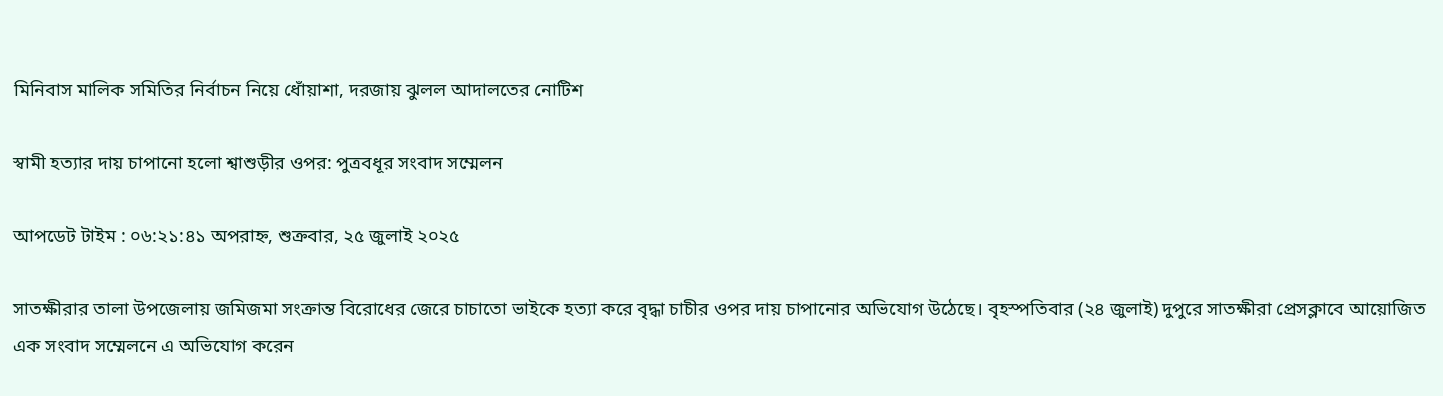মিনিবাস মালিক সমিতির নির্বাচন নিয়ে ধোঁয়াশা, দরজায় ঝুলল আদালতের নোটিশ

স্বামী হত্যার দায় চাপানো হলো শ্বাশুড়ীর ওপর: পুত্রবধূর সংবাদ সম্মেলন

আপডেট টাইম : ০৬:২১:৪১ অপরাহ্ন, শুক্রবার, ২৫ জুলাই ২০২৫

সাতক্ষীরার তালা উপজেলায় জমিজমা সংক্রান্ত বিরোধের জেরে চাচাতো ভাইকে হত্যা করে বৃদ্ধা চাচীর ওপর দায় চাপানোর অভিযোগ উঠেছে। বৃহস্পতিবার (২৪ জুলাই) দুপুরে সাতক্ষীরা প্রেসক্লাবে আয়োজিত এক সংবাদ সম্মেলনে এ অভিযোগ করেন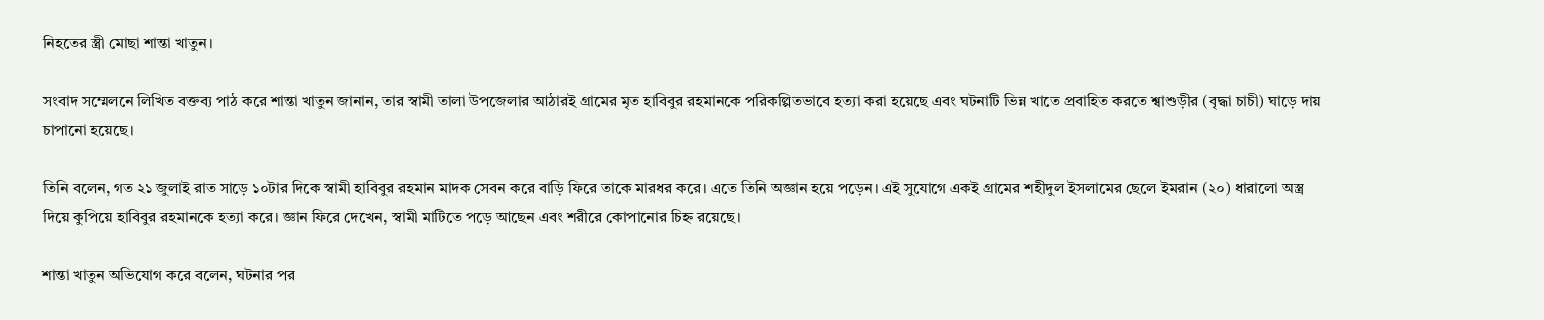নিহতের স্ত্রী মোছা শান্তা খাতুন।

সংবাদ সম্মেলনে লিখিত বক্তব্য পাঠ করে শান্তা খাতুন জানান, তার স্বামী তালা উপজেলার আঠারই গ্রামের মৃত হাবিবুর রহমানকে পরিকল্পিতভাবে হত্যা করা হয়েছে এবং ঘটনাটি ভিন্ন খাতে প্রবাহিত করতে শ্বাশুড়ীর (বৃদ্ধা চাচী) ঘাড়ে দায় চাপানো হয়েছে।

তিনি বলেন, গত ২১ জুলাই রাত সাড়ে ১০টার দিকে স্বামী হাবিবুর রহমান মাদক সেবন করে বাড়ি ফিরে তাকে মারধর করে। এতে তিনি অজ্ঞান হয়ে পড়েন। এই সুযোগে একই গ্রামের শহীদুল ইসলামের ছেলে ইমরান (২০) ধারালো অস্ত্র দিয়ে কুপিয়ে হাবিবুর রহমানকে হত্যা করে। জ্ঞান ফিরে দেখেন, স্বামী মাটিতে পড়ে আছেন এবং শরীরে কোপানোর চিহ্ন রয়েছে।

শান্তা খাতুন অভিযোগ করে বলেন, ঘটনার পর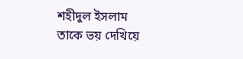শহীদুল ইসলাম তাকে ভয় দেখিয়ে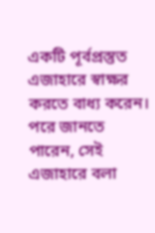একটি পূর্বপ্রস্তুত এজাহারে স্বাক্ষর করতে বাধ্য করেন। পরে জানতে পারেন, সেই এজাহারে বলা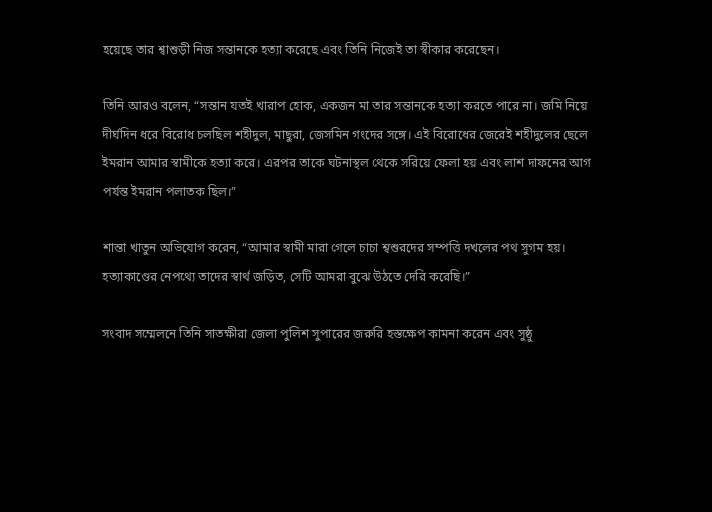হয়েছে তার শ্বাশুড়ী নিজ সন্তানকে হত্যা করেছে এবং তিনি নিজেই তা স্বীকার করেছেন।

তিনি আরও বলেন, “সন্তান যতই খারাপ হোক, একজন মা তার সন্তানকে হত্যা করতে পারে না। জমি নিয়ে দীর্ঘদিন ধরে বিরোধ চলছিল শহীদুল, মাছুরা, জেসমিন গংদের সঙ্গে। এই বিরোধের জেরেই শহীদুলের ছেলে ইমরান আমার স্বামীকে হত্যা করে। এরপর তাকে ঘটনাস্থল থেকে সরিয়ে ফেলা হয় এবং লাশ দাফনের আগ পর্যন্ত ইমরান পলাতক ছিল।”

শান্তা খাতুন অভিযোগ করেন, “আমার স্বামী মারা গেলে চাচা শ্বশুরদের সম্পত্তি দখলের পথ সুগম হয়। হত্যাকাণ্ডের নেপথ্যে তাদের স্বার্থ জড়িত, সেটি আমরা বুঝে উঠতে দেরি করেছি।”

সংবাদ সম্মেলনে তিনি সাতক্ষীরা জেলা পুলিশ সুপারের জরুরি হস্তক্ষেপ কামনা করেন এবং সুষ্ঠু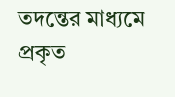তদন্তের মাধ্যমে প্রকৃত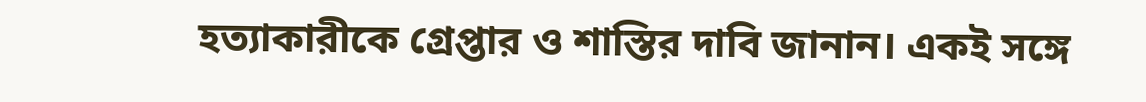হত্যাকারীকে গ্রেপ্তার ও শাস্তির দাবি জানান। একই সঙ্গে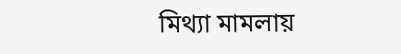মিথ্যা মামলায়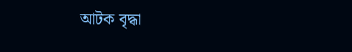আটক বৃদ্ধা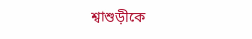শ্বাশুড়ীকে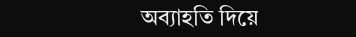অব্যাহতি দিয়ে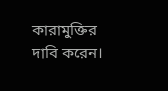কারামুক্তির দাবি করেন।